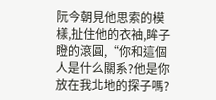阮今朝見他思索的模樣,扯住他的衣袖,眸子瞪的滾圓,“你和這個人是什么關系?他是你放在我北地的探子嗎?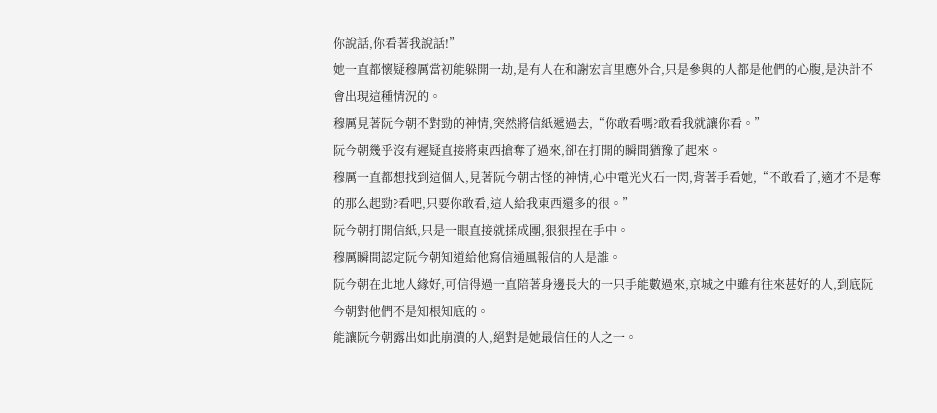你說話,你看著我說話!”
她一直都懷疑穆厲當初能躲開一劫,是有人在和謝宏言里應外合,只是參與的人都是他們的心腹,是決計不會出現這種情況的。
穆厲見著阮今朝不對勁的神情,突然將信紙遞過去,“你敢看嗎?敢看我就讓你看。”
阮今朝幾乎沒有遲疑直接將東西搶奪了過來,卻在打開的瞬間猶豫了起來。
穆厲一直都想找到這個人,見著阮今朝古怪的神情,心中電光火石一閃,背著手看她,“不敢看了,適才不是奪的那么起勁?看吧,只要你敢看,這人給我東西還多的很。”
阮今朝打開信紙,只是一眼直接就揉成團,狠狠捏在手中。
穆厲瞬間認定阮今朝知道給他寫信通風報信的人是誰。
阮今朝在北地人緣好,可信得過一直陪著身邊長大的一只手能數過來,京城之中雖有往來甚好的人,到底阮今朝對他們不是知根知底的。
能讓阮今朝露出如此崩潰的人,絕對是她最信任的人之一。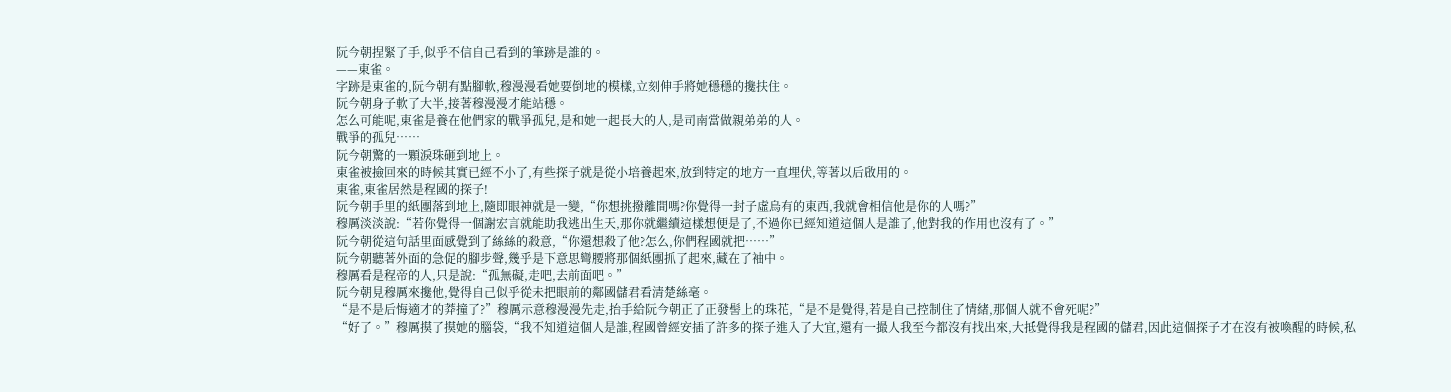阮今朝捏緊了手,似乎不信自己看到的筆跡是誰的。
——東雀。
字跡是東雀的,阮今朝有點腳軟,穆漫漫看她要倒地的模樣,立刻伸手將她穩穩的攙扶住。
阮今朝身子軟了大半,接著穆漫漫才能站穩。
怎么可能呢,東雀是養在他們家的戰爭孤兒,是和她一起長大的人,是司南當做親弟弟的人。
戰爭的孤兒……
阮今朝驚的一顆淚珠砸到地上。
東雀被撿回來的時候其實已經不小了,有些探子就是從小培養起來,放到特定的地方一直埋伏,等著以后啟用的。
東雀,東雀居然是程國的探子!
阮今朝手里的紙團落到地上,隨即眼神就是一變,“你想挑撥離間嗎?你覺得一封子虛烏有的東西,我就會相信他是你的人嗎?”
穆厲淡淡說:“若你覺得一個謝宏言就能助我逃出生天,那你就繼續這樣想便是了,不過你已經知道這個人是誰了,他對我的作用也沒有了。”
阮今朝從這句話里面感覺到了絲絲的殺意,“你還想殺了他?怎么,你們程國就把……”
阮今朝聽著外面的急促的腳步聲,幾乎是下意思彎腰將那個紙團抓了起來,藏在了袖中。
穆厲看是程帝的人,只是說:“孤無礙,走吧,去前面吧。”
阮今朝見穆厲來攙他,覺得自己似乎從未把眼前的鄰國儲君看清楚絲毫。
“是不是后悔適才的莽撞了?”穆厲示意穆漫漫先走,抬手給阮今朝正了正發髻上的珠花,“是不是覺得,若是自己控制住了情緒,那個人就不會死呢?”
“好了。”穆厲摸了摸她的腦袋,“我不知道這個人是誰,程國曾經安插了許多的探子進入了大宜,還有一撮人我至今都沒有找出來,大抵覺得我是程國的儲君,因此這個探子才在沒有被喚醒的時候,私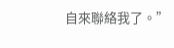自來聯絡我了。”